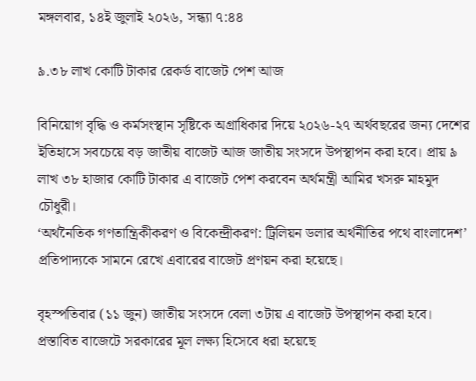মঙ্গলবার, ১৪ই জুলাই ২০২৬, সন্ধ্যা ৭:৪৪

৯.৩৮ লাখ কোটি টাকার রেকর্ড বাজেট পেশ আজ

বিনিয়োগ বৃদ্ধি ও কর্মসংস্থান সৃষ্টিকে অগ্রাধিকার দিয়ে ২০২৬-২৭ অর্থবছরের জন্য দেশের ইতিহাসে সবচেয়ে বড় জাতীয় বাজেট আজ জাতীয় সংসদে উপস্থাপন করা হবে। প্রায় ৯ লাখ ৩৮ হাজার কোটি টাকার এ বাজেট পেশ করবেন অর্থমন্ত্রী আমির খসরু মাহমুদ চৌধুরী।
‘অর্থনৈতিক গণতান্ত্রিকীকরণ ও বিকেন্দ্রীকরণ: ট্রিলিয়ন ডলার অর্থনীতির পথে বাংলাদেশ’ প্রতিপাদ্যকে সামনে রেখে এবারের বাজেট প্রণয়ন করা হয়েছে।

বৃহস্পতিবার (১১ জুন) জাতীয় সংসদে বেলা ৩টায় এ বাজেট উপস্থাপন করা হবে। প্রস্তাবিত বাজেটে সরকারের মূল লক্ষ্য হিসেবে ধরা হয়েছে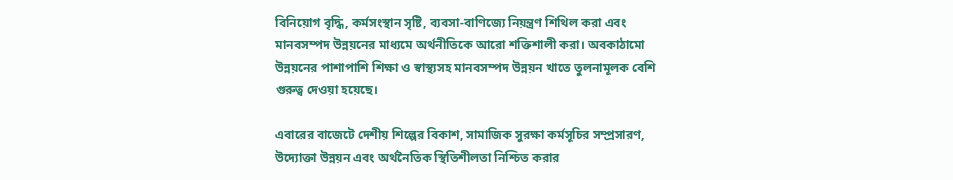বিনিয়োগ বৃদ্ধি, কর্মসংস্থান সৃষ্টি, ব্যবসা-বাণিজ্যে নিয়ন্ত্রণ শিথিল করা এবং মানবসম্পদ উন্নয়নের মাধ্যমে অর্থনীতিকে আরো শক্তিশালী করা। অবকাঠামো উন্নয়নের পাশাপাশি শিক্ষা ও স্বাস্থ্যসহ মানবসম্পদ উন্নয়ন খাতে তুলনামূলক বেশি গুরুত্ব দেওয়া হয়েছে।

এবারের বাজেটে দেশীয় শিল্পের বিকাশ, সামাজিক সুরক্ষা কর্মসূচির সম্প্রসারণ, উদ্যোক্তা উন্নয়ন এবং অর্থনৈতিক স্থিতিশীলতা নিশ্চিত করার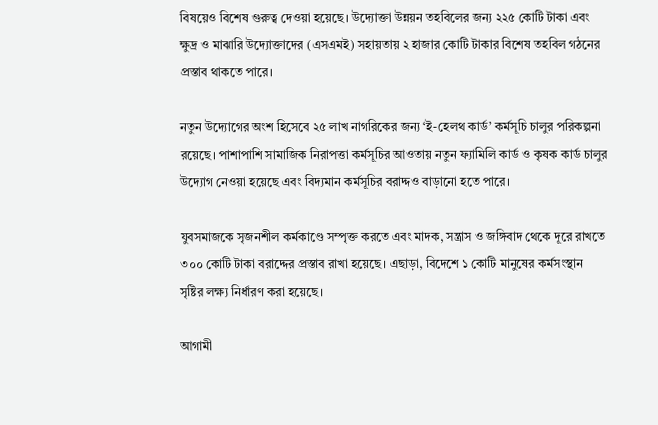বিষয়েও বিশেষ গুরুত্ব দেওয়া হয়েছে। উদ্যোক্তা উন্নয়ন তহবিলের জন্য ২২৫ কোটি টাকা এবং ক্ষুদ্র ও মাঝারি উদ্যোক্তাদের (এসএমই) সহায়তায় ২ হাজার কোটি টাকার বিশেষ তহবিল গঠনের প্রস্তাব থাকতে পারে।

নতুন উদ্যোগের অংশ হিসেবে ২৫ লাখ নাগরিকের জন্য ‘ই-হেলথ কার্ড’ কর্মসূচি চালুর পরিকল্পনা রয়েছে। পাশাপাশি সামাজিক নিরাপত্তা কর্মসূচির আওতায় নতুন ফ্যামিলি কার্ড ও কৃষক কার্ড চালুর উদ্যোগ নেওয়া হয়েছে এবং বিদ্যমান কর্মসূচির বরাদ্দও বাড়ানো হতে পারে।

যুবসমাজকে সৃজনশীল কর্মকাণ্ডে সম্পৃক্ত করতে এবং মাদক, সন্ত্রাস ও জঙ্গিবাদ থেকে দূরে রাখতে ৩০০ কোটি টাকা বরাদ্দের প্রস্তাব রাখা হয়েছে। এছাড়া, বিদেশে ১ কোটি মানুষের কর্মসংস্থান সৃষ্টির লক্ষ্য নির্ধারণ করা হয়েছে।

আগামী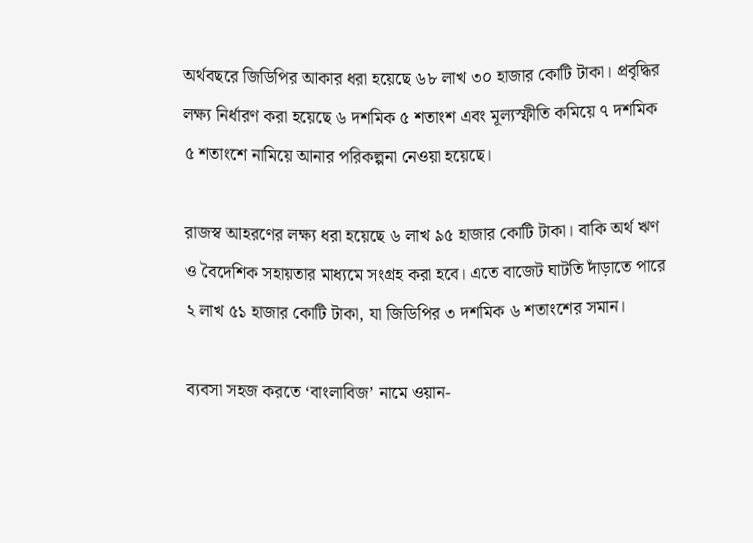অর্থবছরে জিডিপির আকার ধরা হয়েছে ৬৮ লাখ ৩০ হাজার কোটি টাকা। প্রবৃদ্ধির লক্ষ্য নির্ধারণ করা হয়েছে ৬ দশমিক ৫ শতাংশ এবং মূল্যস্ফীতি কমিয়ে ৭ দশমিক ৫ শতাংশে নামিয়ে আনার পরিকল্পনা নেওয়া হয়েছে।

রাজস্ব আহরণের লক্ষ্য ধরা হয়েছে ৬ লাখ ৯৫ হাজার কোটি টাকা। বাকি অর্থ ঋণ ও বৈদেশিক সহায়তার মাধ্যমে সংগ্রহ করা হবে। এতে বাজেট ঘাটতি দাঁড়াতে পারে ২ লাখ ৫১ হাজার কোটি টাকা, যা জিডিপির ৩ দশমিক ৬ শতাংশের সমান।

ব্যবসা সহজ করতে ‘বাংলাবিজ’ নামে ওয়ান-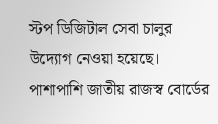স্টপ ডিজিটাল সেবা চালুর উদ্যোগ নেওয়া হয়েছে। পাশাপাশি জাতীয় রাজস্ব বোর্ডের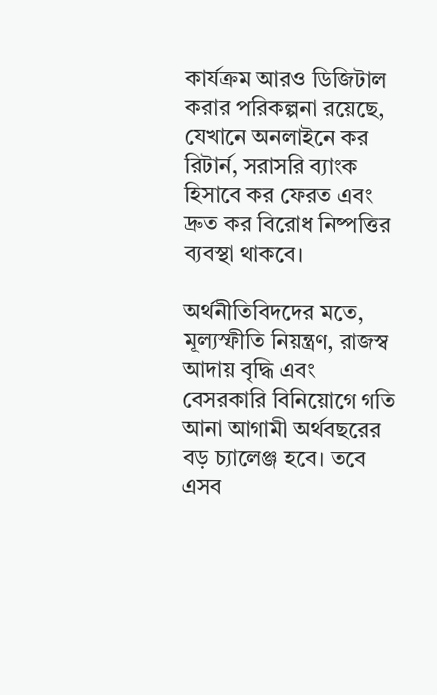কার্যক্রম আরও ডিজিটাল করার পরিকল্পনা রয়েছে, যেখানে অনলাইনে কর রিটার্ন, সরাসরি ব্যাংক হিসাবে কর ফেরত এবং দ্রুত কর বিরোধ নিষ্পত্তির ব্যবস্থা থাকবে।

অর্থনীতিবিদদের মতে, মূল্যস্ফীতি নিয়ন্ত্রণ, রাজস্ব আদায় বৃদ্ধি এবং বেসরকারি বিনিয়োগে গতি আনা আগামী অর্থবছরের বড় চ্যালেঞ্জ হবে। তবে এসব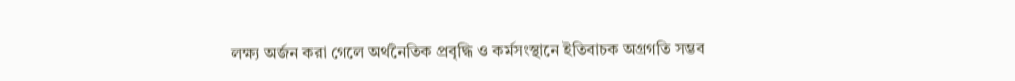লক্ষ্য অর্জন করা গেলে অর্থনৈতিক প্রবৃদ্ধি ও কর্মসংস্থানে ইতিবাচক অগ্রগতি সম্ভব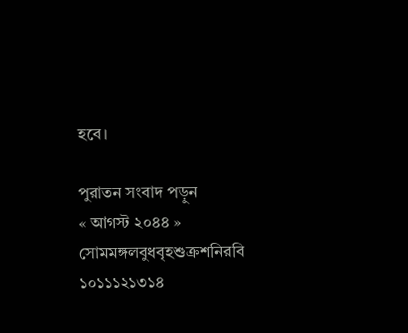হবে।

পুরাতন সংবাদ পড়ুন
« আগস্ট ২০৪৪ »
সোমমঙ্গলবুধবৃহশুক্রশনিরবি
১০১১১২১৩১৪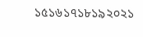১৫১৬১৭১৮১৯২০২১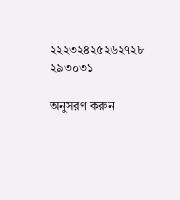২২২৩২৪২৫২৬২৭২৮
২৯৩০৩১

অনুসরণ করুন